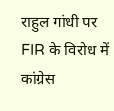राहुल गांधी पर FIR के विरोध में कांग्रेस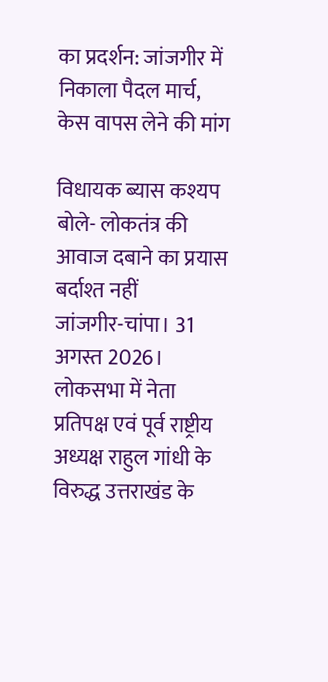का प्रदर्शन: जांजगीर में निकाला पैदल मार्च, केस वापस लेने की मांग

विधायक ब्यास कश्यप बोले- लोकतंत्र की आवाज दबाने का प्रयास बर्दाश्त नहीं
जांजगीर-चांपा। 31 अगस्त 2026। लोकसभा में नेता प्रतिपक्ष एवं पूर्व राष्ट्रीय अध्यक्ष राहुल गांधी के विरुद्ध उत्तराखंड के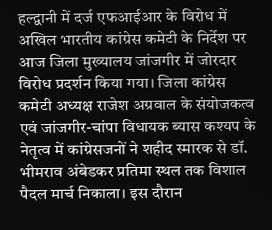हल्द्वानी में दर्ज एफआईआर के विरोध में अखिल भारतीय कांग्रेस कमेटी के निर्देश पर आज जिला मुख्यालय जांजगीर में जोरदार विरोध प्रदर्शन किया गया। जिला कांग्रेस कमेटी अध्यक्ष राजेश अग्रवाल के संयोजकत्व एवं जांजगीर-चांपा विधायक ब्यास कश्यप के नेतृत्व में कांग्रेसजनों ने शहीद स्मारक से डॉ. भीमराव अंबेडकर प्रतिमा स्थल तक विशाल पैदल मार्च निकाला। इस दौरान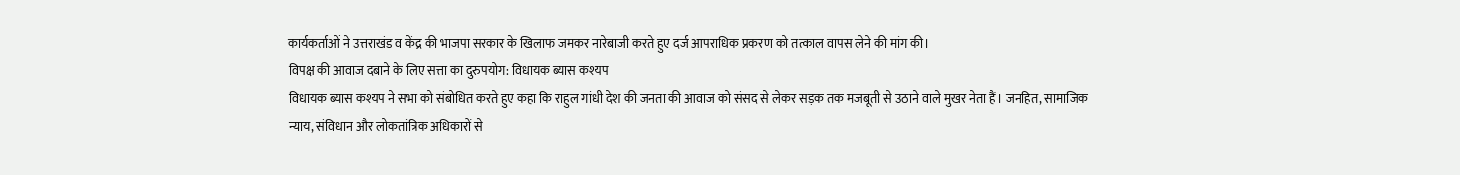कार्यकर्ताओं ने उत्तराखंड व केंद्र की भाजपा सरकार के खिलाफ जमकर नारेबाजी करते हुए दर्ज आपराधिक प्रकरण को तत्काल वापस लेने की मांग की।
विपक्ष की आवाज दबाने के लिए सत्ता का दुरुपयोग: विधायक ब्यास कश्यप
विधायक ब्यास कश्यप ने सभा को संबोधित करते हुए कहा कि राहुल गांधी देश की जनता की आवाज को संसद से लेकर सड़क तक मजबूती से उठाने वाले मुखर नेता हैं। जनहित, सामाजिक न्याय, संविधान और लोकतांत्रिक अधिकारों से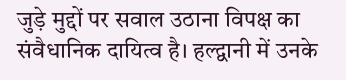जुड़े मुद्दों पर सवाल उठाना विपक्ष का संवैधानिक दायित्व है। हल्द्वानी में उनके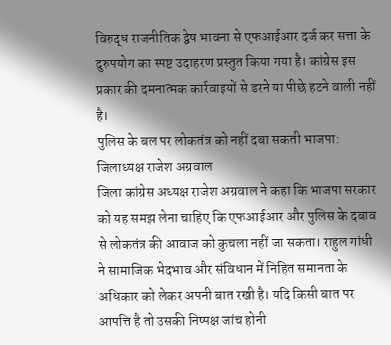विरुद्ध राजनीतिक द्वेष भावना से एफआईआर दर्ज कर सत्ता के दुरुपयोग का स्पष्ट उदाहरण प्रस्तुत किया गया है। कांग्रेस इस प्रकार की दमनात्मक कार्रवाइयों से डरने या पीछे हटने वाली नहीं है।
पुलिस के बल पर लोकतंत्र को नहीं दबा सकती भाजपा: जिलाध्यक्ष राजेश अग्रवाल
जिला कांग्रेस अध्यक्ष राजेश अग्रवाल ने कहा कि भाजपा सरकार को यह समझ लेना चाहिए कि एफआईआर और पुलिस के दबाव से लोकतंत्र की आवाज को कुचला नहीं जा सकता। राहुल गांधी ने सामाजिक भेदभाव और संविधान में निहित समानता के अधिकार को लेकर अपनी बात रखी है। यदि किसी बात पर आपत्ति है तो उसकी निष्पक्ष जांच होनी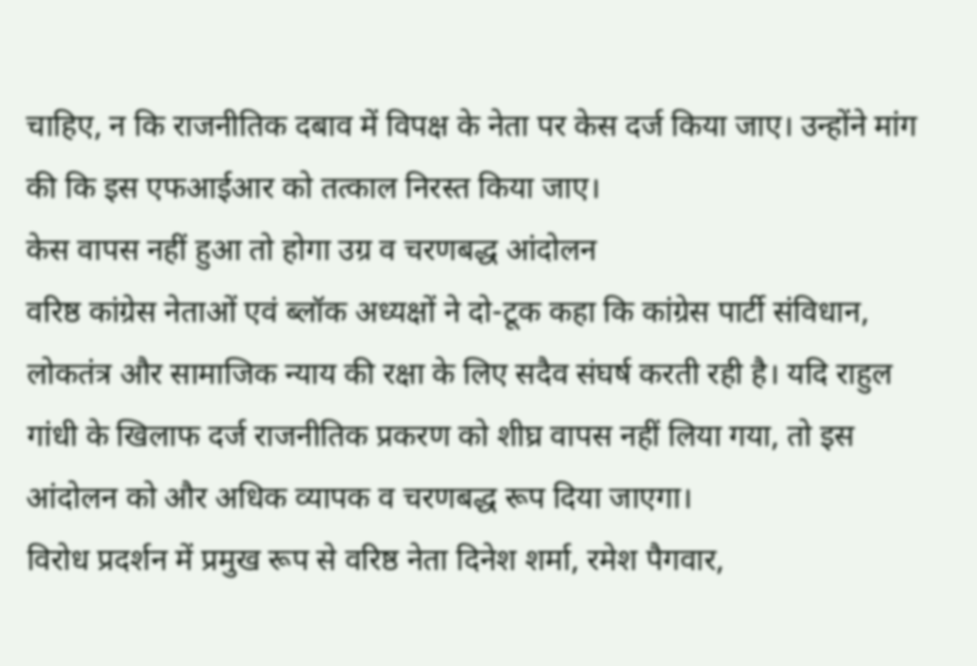चाहिए, न कि राजनीतिक दबाव में विपक्ष के नेता पर केस दर्ज किया जाए। उन्होंने मांग की कि इस एफआईआर को तत्काल निरस्त किया जाए।
केस वापस नहीं हुआ तो होगा उग्र व चरणबद्ध आंदोलन
वरिष्ठ कांग्रेस नेताओं एवं ब्लॉक अध्यक्षों ने दो-टूक कहा कि कांग्रेस पार्टी संविधान, लोकतंत्र और सामाजिक न्याय की रक्षा के लिए सदैव संघर्ष करती रही है। यदि राहुल गांधी के खिलाफ दर्ज राजनीतिक प्रकरण को शीघ्र वापस नहीं लिया गया, तो इस आंदोलन को और अधिक व्यापक व चरणबद्ध रूप दिया जाएगा।
विरोध प्रदर्शन में प्रमुख रूप से वरिष्ठ नेता दिनेश शर्मा, रमेश पैगवार,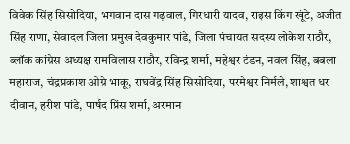विवेक सिंह सिसोदिया, भगवान दास गढ़वाल, गिरधारी यादव, राइस किंग खूंटे, अजीत सिंह राणा, सेवादल जिला प्रमुख देवकुमार पांडे, जिला पंचायत सदस्य लोकेश राठौर, ब्लॉक कांग्रेस अध्यक्ष रामविलास राठौर, रविन्द्र शर्मा, महेश्वर टंडन, नवल सिंह, बबला महाराज, चंद्रप्रकाश ओग्रे भाकू, राघवेंद्र सिंह सिसोदिया, परमेश्वर निर्मले, शाश्वत धर दीवान, हरीश पांडे, पार्षद प्रिंस शर्मा, अरमान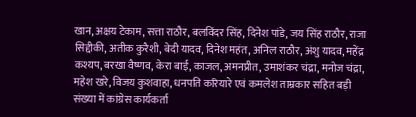खान, अक्षय टेकाम, सत्ता राठौर, बलविंदर सिंह, दिनेश पांडे, जय सिंह राठौर, राजा सिद्दीकी, अतीक कुरैशी, बेदी यादव, दिनेश महंत, अनिल राठौर, अंशु यादव, महेंद्र कश्यप, बरखा वैष्णव, केरा बाई, काजल, अमनप्रीत, उमाशंकर चंद्रा, मनोज चंद्रा, महेश खरे, विजय कुशवाहा, धनपति करियारे एवं कमलेश ताम्रकार सहित बड़ी संख्या में कांग्रेस कार्यकर्ता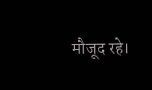मौजूद रहे।